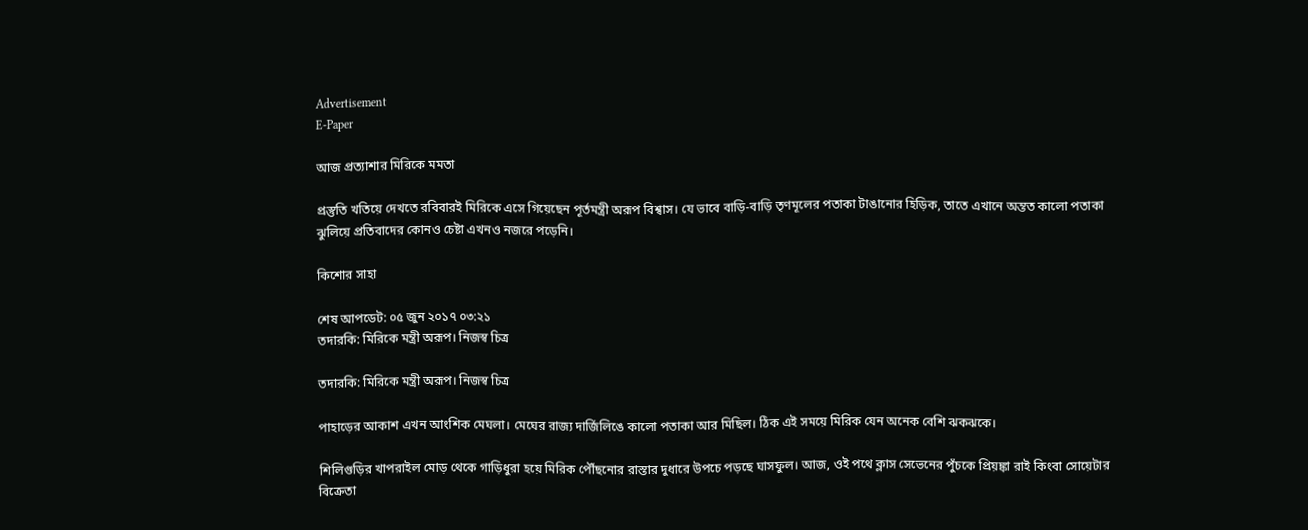Advertisement
E-Paper

আজ প্রত্যাশার মিরিকে মমতা

প্রস্তুতি খতিয়ে দেখতে রবিবারই মিরিকে এসে গিয়েছেন পূর্তমন্ত্রী অরূপ বিশ্বাস। যে ভাবে বাড়ি-বাড়ি তৃণমূলের পতাকা টাঙানোর হিড়িক, তাতে এখানে অন্তত কালো পতাকা ঝুলিয়ে প্রতিবাদের কোনও চেষ্টা এখনও নজরে পড়েনি।

কিশোর সাহা

শেষ আপডেট: ০৫ জুন ২০১৭ ০৩:২১
তদারকি: মিরিকে মন্ত্রী অরূপ। নিজস্ব চিত্র

তদারকি: মিরিকে মন্ত্রী অরূপ। নিজস্ব চিত্র

পাহাড়ের আকাশ এখন আংশিক মেঘলা। মেঘের রাজ্য দার্জিলিঙে কালো পতাকা আর মিছিল। ঠিক এই সময়ে মিরিক যেন অনেক বেশি ঝকঝকে।

শিলিগুড়ির খাপরাইল মোড় থেকে গাড়িধুরা হয়ে মিরিক পৌঁছনোর রাস্তার দুধারে উপচে পড়ছে ঘাসফুল। আজ, ওই পথে ক্লাস সেভেনের পুঁচকে প্রিয়ঙ্কা রাই কিংবা সোয়েটার বিক্রেতা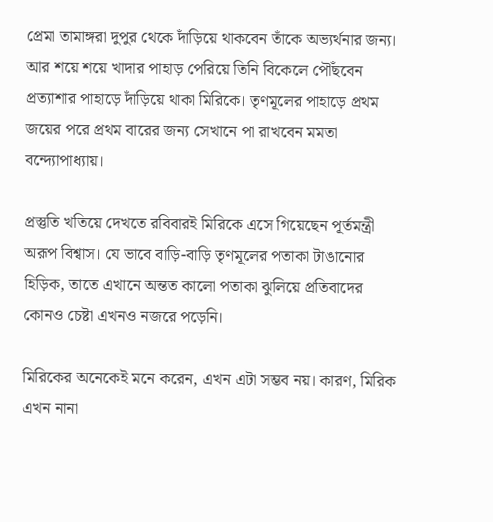প্রেমা তামাঙ্গরা দুপুর থেকে দাঁড়িয়ে থাকবেন তাঁকে অভ্যর্থনার জন্য। আর শয়ে শয়ে খাদার পাহাড় পেরিয়ে তিনি বিকেলে পৌঁছবেন প্রত্যাশার পাহাড়ে দাঁড়িয়ে থাকা মিরিকে। তৃণমূলের পাহাড়ে প্রথম জয়ের পরে প্রথম বারের জন্য সেখানে পা রাখবেন মমতা বন্দ্যোপাধ্যায়।

প্রস্তুতি খতিয়ে দেখতে রবিবারই মিরিকে এসে গিয়েছেন পূর্তমন্ত্রী অরূপ বিশ্বাস। যে ভাবে বাড়ি-বাড়ি তৃণমূলের পতাকা টাঙানোর হিড়িক, তাতে এখানে অন্তত কালো পতাকা ঝুলিয়ে প্রতিবাদের কোনও চেষ্টা এখনও নজরে পড়েনি।

মিরিকের অনেকেই মনে করেন, এখন এটা সম্ভব নয়। কারণ, মিরিক এখন নানা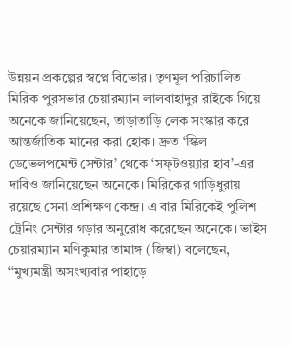উন্নয়ন প্রকল্পের স্বপ্নে বিভোর। তৃণমূল পরিচালিত মিরিক পুরসভার চেয়ারম্যান লালবাহাদুর রাইকে গিয়ে অনেকে জানিয়েছেন, তাড়াতাড়ি লেক সংস্কার করে আন্তর্জাতিক মানের করা হোক। দ্রুত ‘স্কিল ডেভেলপমেন্ট সেন্টার’ থেকে ‘সফ্‌টওয়্যার হাব’-এর দাবিও জানিয়েছেন অনেকে। মিরিকের গাড়িধুরায় রয়েছে সেনা প্রশিক্ষণ কেন্দ্র। এ বার মিরিকেই পুলিশ ট্রেনিং সেন্টার গড়ার অনুরোধ করেছেন অনেকে। ভাইস চেয়ারম্যান মণিকুমার তামাঙ্গ (জিম্বা) বলেছেন, ‘‘মুখ্যমন্ত্রী অসংখ্যবার পাহাড়ে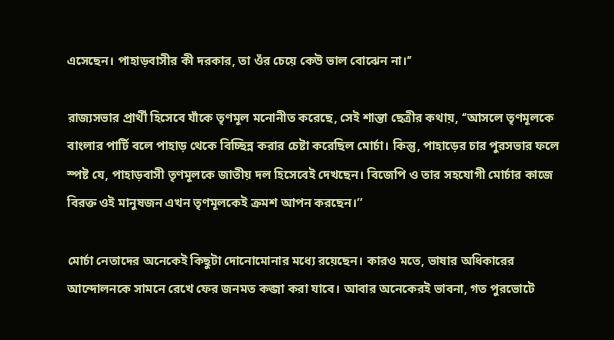এসেছেন। পাহাড়বাসীর কী দরকার, তা ওঁর চেয়ে কেউ ভাল বোঝেন না।’’

রাজ্যসভার প্রার্থী হিসেবে যাঁকে তৃণমূল মনোনীত করেছে, সেই শান্তা ছেত্রীর কথায়, ‘‘আসলে তৃণমূলকে বাংলার পার্টি বলে পাহাড় থেকে বিচ্ছিন্ন করার চেষ্টা করেছিল মোর্চা। কিন্তু, পাহাড়ের চার পুরসভার ফলে স্পষ্ট যে, পাহাড়বাসী তৃণমূলকে জাতীয় দল হিসেবেই দেখছেন। বিজেপি ও তার সহযোগী মোর্চার কাজে বিরক্ত ওই মানুষজন এখন তৃণমূলকেই ক্রমশ আপন করছেন।’’

মোর্চা নেতাদের অনেকেই কিছুটা দোনোমোনার মধ্যে রয়েছেন। কারও মতে, ভাষার অধিকারের আন্দোলনকে সামনে রেখে ফের জনমত কব্জা করা যাবে। আবার অনেকেরই ভাবনা, গত পুরভোটে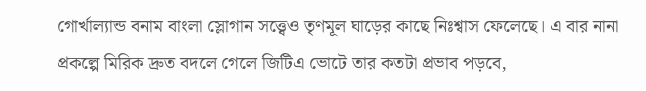গোর্খাল্যান্ড বনাম বাংলা স্লোগান সত্ত্বেও তৃণমূল ঘাড়ের কাছে নিঃশ্বাস ফেলেছে। এ বার নানা প্রকল্পে মিরিক দ্রুত বদলে গেলে জিটিএ ভোটে তার কতটা প্রভাব পড়বে,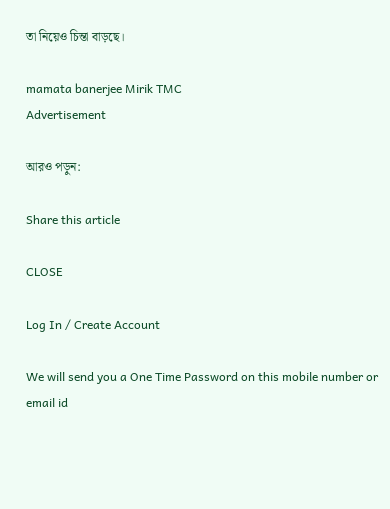তা নিয়েও চিন্তা বাড়ছে।

mamata banerjee Mirik TMC
Advertisement

আরও পড়ুন:

Share this article

CLOSE

Log In / Create Account

We will send you a One Time Password on this mobile number or email id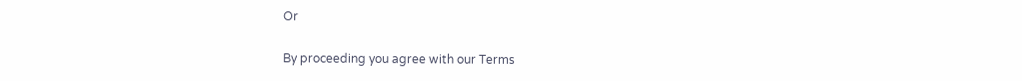Or

By proceeding you agree with our Terms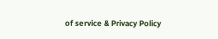of service & Privacy Policy